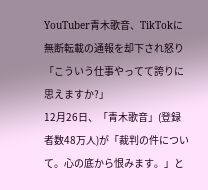YouTuber青木歌音、TikTokに無断転載の通報を却下され怒り「こういう仕事やってて誇りに思えますか?」
12月26日、「青木歌音」(登録者数48万人)が「裁判の件について。心の底から恨みます。」と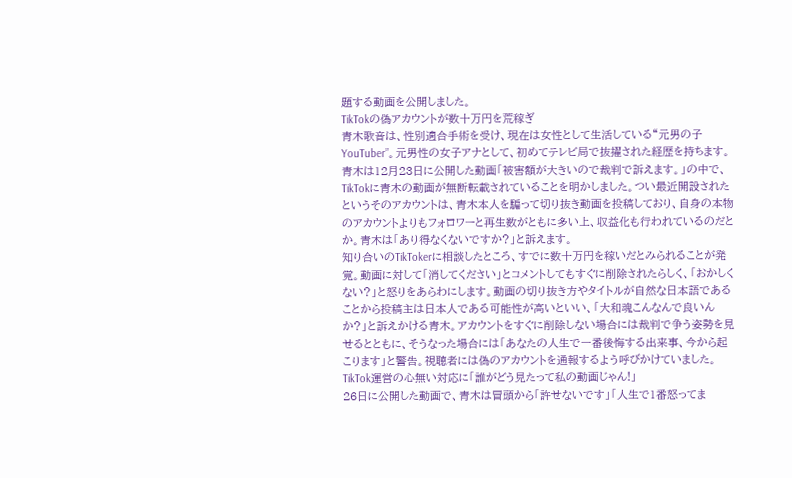題する動画を公開しました。
TikTokの偽アカウントが数十万円を荒稼ぎ
青木歌音は、性別適合手術を受け、現在は女性として生活している“元男の子YouTuber”。元男性の女子アナとして、初めてテレビ局で抜擢された経歴を持ちます。
青木は12月23日に公開した動画「被害額が大きいので裁判で訴えます。」の中で、TikTokに青木の動画が無断転載されていることを明かしました。つい最近開設されたというそのアカウントは、青木本人を騙って切り抜き動画を投稿しており、自身の本物のアカウントよりもフォロワーと再生数がともに多い上、収益化も行われているのだとか。青木は「あり得なくないですか?」と訴えます。
知り合いのTikTokerに相談したところ、すでに数十万円を稼いだとみられることが発覚。動画に対して「消してください」とコメントしてもすぐに削除されたらしく、「おかしくない?」と怒りをあらわにします。動画の切り抜き方やタイトルが自然な日本語であることから投稿主は日本人である可能性が高いといい、「大和魂こんなんで良いんか?」と訴えかける青木。アカウントをすぐに削除しない場合には裁判で争う姿勢を見せるとともに、そうなった場合には「あなたの人生で一番後悔する出来事、今から起こります」と警告。視聴者には偽のアカウントを通報するよう呼びかけていました。
TikTok運営の心無い対応に「誰がどう見たって私の動画じゃん!」
26日に公開した動画で、青木は冒頭から「許せないです」「人生で1番怒ってま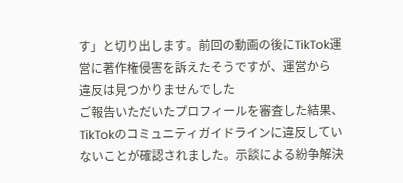す」と切り出します。前回の動画の後にTikTok運営に著作権侵害を訴えたそうですが、運営から
違反は見つかりませんでした
ご報告いただいたプロフィールを審査した結果、TikTokのコミュニティガイドラインに違反していないことが確認されました。示談による紛争解決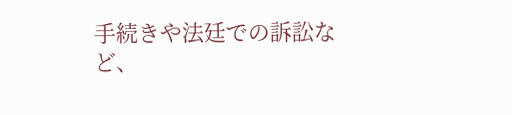手続きや法廷での訴訟など、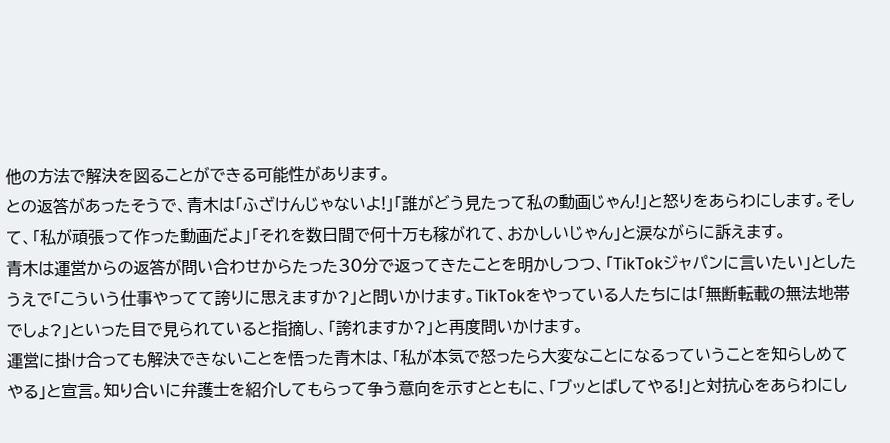他の方法で解決を図ることができる可能性があります。
との返答があったそうで、青木は「ふざけんじゃないよ!」「誰がどう見たって私の動画じゃん!」と怒りをあらわにします。そして、「私が頑張って作った動画だよ」「それを数日間で何十万も稼がれて、おかしいじゃん」と涙ながらに訴えます。
青木は運営からの返答が問い合わせからたった30分で返ってきたことを明かしつつ、「TikTokジャパンに言いたい」としたうえで「こういう仕事やってて誇りに思えますか?」と問いかけます。TikTokをやっている人たちには「無断転載の無法地帯でしょ?」といった目で見られていると指摘し、「誇れますか?」と再度問いかけます。
運営に掛け合っても解決できないことを悟った青木は、「私が本気で怒ったら大変なことになるっていうことを知らしめてやる」と宣言。知り合いに弁護士を紹介してもらって争う意向を示すとともに、「ブッとばしてやる!」と対抗心をあらわにし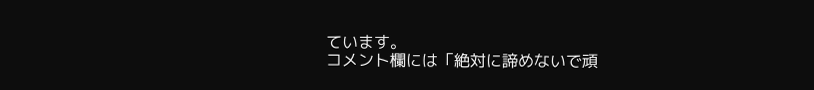ています。
コメント欄には「絶対に諦めないで頑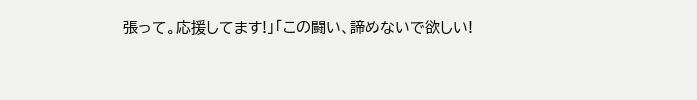張って。応援してます!」「この闘い、諦めないで欲しい!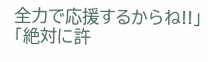全力で応援するからね!!」「絶対に許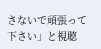さないで頑張って下さい」と視聴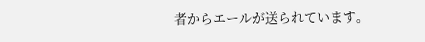者からエールが送られています。